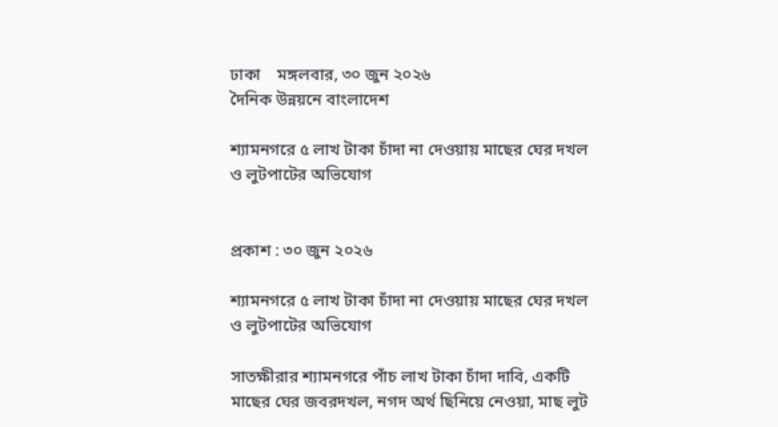ঢাকা    মঙ্গলবার, ৩০ জুন ২০২৬
দৈনিক উন্নয়নে বাংলাদেশ

শ্যামনগরে ৫ লাখ টাকা চাঁদা না দেওয়ায় মাছের ঘের দখল ও লুটপাটের অভিযোগ


প্রকাশ : ৩০ জুন ২০২৬

শ্যামনগরে ৫ লাখ টাকা চাঁদা না দেওয়ায় মাছের ঘের দখল ও লুটপাটের অভিযোগ

সাতক্ষীরার শ্যামনগরে পাঁচ লাখ টাকা চাঁদা দাবি, একটি মাছের ঘের জবরদখল, নগদ অর্থ ছিনিয়ে নেওয়া, মাছ লুট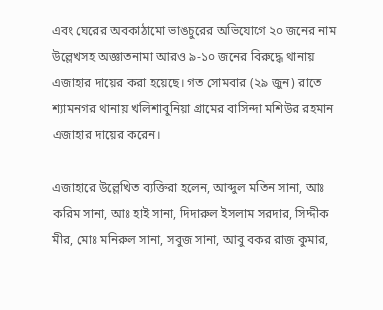এবং ঘেরের অবকাঠামো ভাঙচুরের অভিযোগে ২০ জনের নাম উল্লেখসহ অজ্ঞাতনামা আরও ৯-১০ জনের বিরুদ্ধে থানায় এজাহার দায়ের করা হয়েছে। গত সোমবার (২৯ জুন) রাতে শ্যামনগর থানায় খলিশাবুনিয়া গ্রামের বাসিন্দা মশিউর রহমান এজাহার দায়ের করেন।

এজাহারে উল্লেখিত ব্যক্তিরা হলেন, আব্দুল মতিন সানা, আঃ করিম সানা, আঃ হাই সানা, দিদারুল ইসলাম সরদার, সিদ্দীক মীর, মোঃ মনিরুল সানা, সবুজ সানা, আবু বকর রাজ কুমার,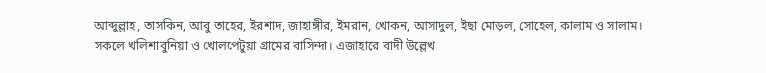আব্দুল্লাহ, তাসকিন, আবু তাহের, ইরশাদ, জাহাঙ্গীর, ইমরান, খোকন, আসাদুল, ইছা মোড়ল, সোহেল, কালাম ও সালাম। সকলে খলিশাবুনিয়া ও খোলপেটুয়া গ্রামের বাসিন্দা। এজাহারে বাদী উল্লেখ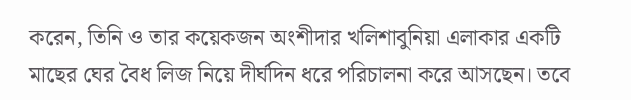করেন, তিনি ও তার কয়েকজন অংশীদার খলিশাবুনিয়া এলাকার একটি মাছের ঘের বৈধ লিজ নিয়ে দীর্ঘদিন ধরে পরিচালনা করে আসছেন। তবে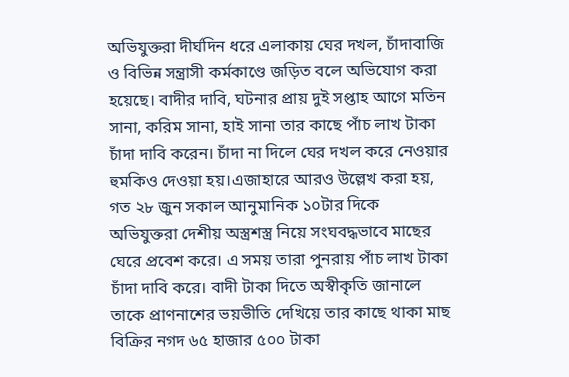অভিযুক্তরা দীর্ঘদিন ধরে এলাকায় ঘের দখল, চাঁদাবাজি ও বিভিন্ন সন্ত্রাসী কর্মকাণ্ডে জড়িত বলে অভিযোগ করা হয়েছে। বাদীর দাবি, ঘটনার প্রায় দুই সপ্তাহ আগে মতিন সানা, করিম সানা, হাই সানা তার কাছে পাঁচ লাখ টাকা চাঁদা দাবি করেন। চাঁদা না দিলে ঘের দখল করে নেওয়ার হুমকিও দেওয়া হয়।এজাহারে আরও উল্লেখ করা হয়, গত ২৮ জুন সকাল আনুমানিক ১০টার দিকে অভিযুক্তরা দেশীয় অস্ত্রশস্ত্র নিয়ে সংঘবদ্ধভাবে মাছের ঘেরে প্রবেশ করে। এ সময় তারা পুনরায় পাঁচ লাখ টাকা চাঁদা দাবি করে। বাদী টাকা দিতে অস্বীকৃতি জানালে তাকে প্রাণনাশের ভয়ভীতি দেখিয়ে তার কাছে থাকা মাছ বিক্রির নগদ ৬৫ হাজার ৫০০ টাকা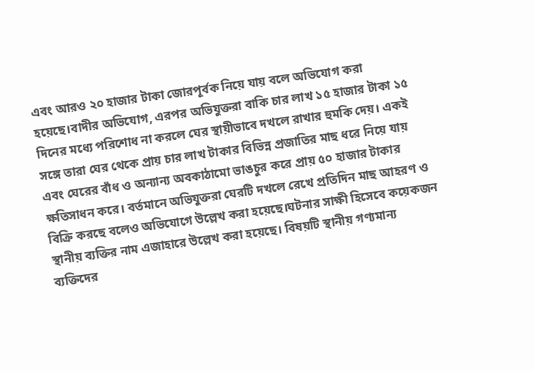এবং আরও ২০ হাজার টাকা জোরপূর্বক নিয়ে যায় বলে অভিযোগ করা হয়েছে।বাদীর অভিযোগ, এরপর অভিযুক্তরা বাকি চার লাখ ১৫ হাজার টাকা ১৫ দিনের মধ্যে পরিশোধ না করলে ঘের স্থায়ীভাবে দখলে রাখার হুমকি দেয়। একই সঙ্গে তারা ঘের থেকে প্রায় চার লাখ টাকার বিভিন্ন প্রজাতির মাছ ধরে নিয়ে যায় এবং ঘেরের বাঁধ ও অন্যান্য অবকাঠামো ভাঙচুর করে প্রায় ৫০ হাজার টাকার ক্ষতিসাধন করে। বর্তমানে অভিযুক্তরা ঘেরটি দখলে রেখে প্রতিদিন মাছ আহরণ ও বিক্রি করছে বলেও অভিযোগে উল্লেখ করা হয়েছে।ঘটনার সাক্ষী হিসেবে কয়েকজন স্থানীয় ব্যক্তির নাম এজাহারে উল্লেখ করা হয়েছে। বিষয়টি স্থানীয় গণ্যমান্য ব্যক্তিদের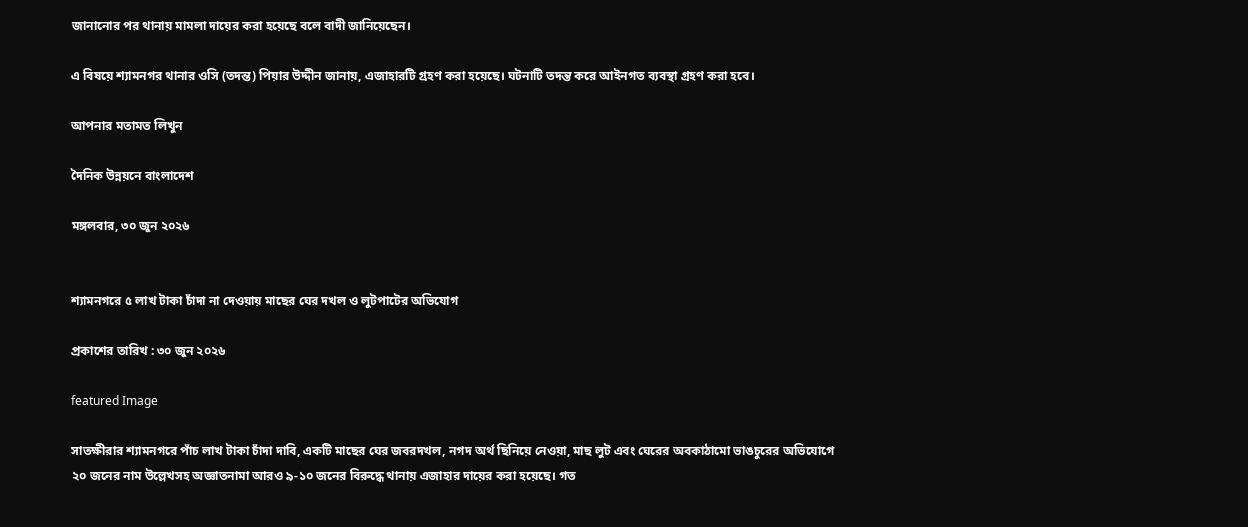জানানোর পর থানায় মামলা দায়ের করা হয়েছে বলে বাদী জানিয়েছেন।

এ বিষয়ে শ্যামনগর থানার ওসি (তদন্ত) পিয়ার উদ্দীন জানায়, এজাহারটি গ্রহণ করা হয়েছে। ঘটনাটি তদন্ত করে আইনগত ব্যবস্থা গ্রহণ করা হবে।

আপনার মতামত লিখুন

দৈনিক উন্নয়নে বাংলাদেশ

মঙ্গলবার, ৩০ জুন ২০২৬


শ্যামনগরে ৫ লাখ টাকা চাঁদা না দেওয়ায় মাছের ঘের দখল ও লুটপাটের অভিযোগ

প্রকাশের তারিখ : ৩০ জুন ২০২৬

featured Image

সাতক্ষীরার শ্যামনগরে পাঁচ লাখ টাকা চাঁদা দাবি, একটি মাছের ঘের জবরদখল, নগদ অর্থ ছিনিয়ে নেওয়া, মাছ লুট এবং ঘেরের অবকাঠামো ভাঙচুরের অভিযোগে ২০ জনের নাম উল্লেখসহ অজ্ঞাতনামা আরও ৯-১০ জনের বিরুদ্ধে থানায় এজাহার দায়ের করা হয়েছে। গত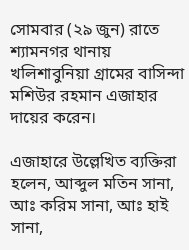সোমবার (২৯ জুন) রাতে শ্যামনগর থানায় খলিশাবুনিয়া গ্রামের বাসিন্দা মশিউর রহমান এজাহার দায়ের করেন।

এজাহারে উল্লেখিত ব্যক্তিরা হলেন, আব্দুল মতিন সানা, আঃ করিম সানা, আঃ হাই সানা,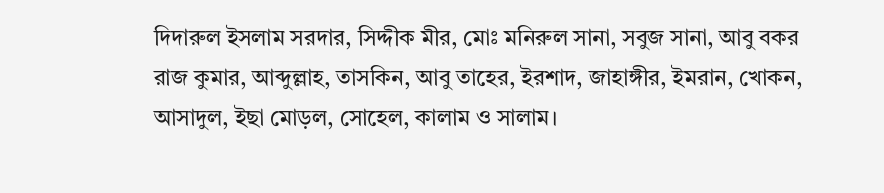দিদারুল ইসলাম সরদার, সিদ্দীক মীর, মোঃ মনিরুল সানা, সবুজ সানা, আবু বকর রাজ কুমার, আব্দুল্লাহ, তাসকিন, আবু তাহের, ইরশাদ, জাহাঙ্গীর, ইমরান, খোকন, আসাদুল, ইছা মোড়ল, সোহেল, কালাম ও সালাম।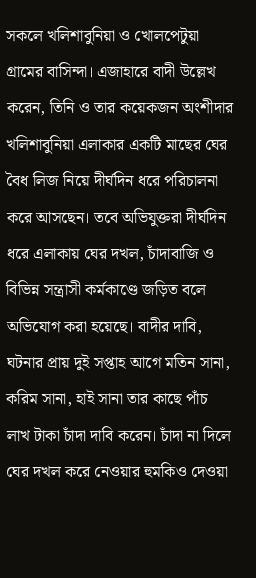সকলে খলিশাবুনিয়া ও খোলপেটুয়া গ্রামের বাসিন্দা। এজাহারে বাদী উল্লেখ করেন, তিনি ও তার কয়েকজন অংশীদার খলিশাবুনিয়া এলাকার একটি মাছের ঘের বৈধ লিজ নিয়ে দীর্ঘদিন ধরে পরিচালনা করে আসছেন। তবে অভিযুক্তরা দীর্ঘদিন ধরে এলাকায় ঘের দখল, চাঁদাবাজি ও বিভিন্ন সন্ত্রাসী কর্মকাণ্ডে জড়িত বলে অভিযোগ করা হয়েছে। বাদীর দাবি, ঘটনার প্রায় দুই সপ্তাহ আগে মতিন সানা, করিম সানা, হাই সানা তার কাছে পাঁচ লাখ টাকা চাঁদা দাবি করেন। চাঁদা না দিলে ঘের দখল করে নেওয়ার হুমকিও দেওয়া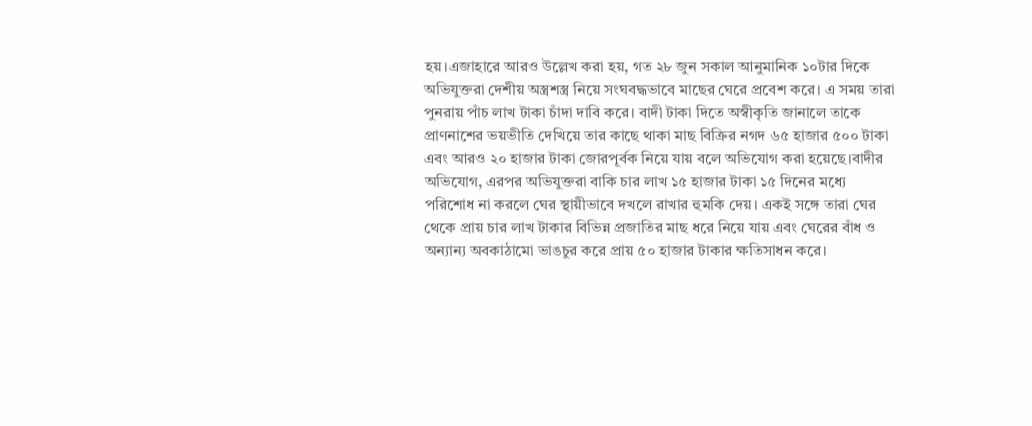হয়।এজাহারে আরও উল্লেখ করা হয়, গত ২৮ জুন সকাল আনুমানিক ১০টার দিকে অভিযুক্তরা দেশীয় অস্ত্রশস্ত্র নিয়ে সংঘবদ্ধভাবে মাছের ঘেরে প্রবেশ করে। এ সময় তারা পুনরায় পাঁচ লাখ টাকা চাঁদা দাবি করে। বাদী টাকা দিতে অস্বীকৃতি জানালে তাকে প্রাণনাশের ভয়ভীতি দেখিয়ে তার কাছে থাকা মাছ বিক্রির নগদ ৬৫ হাজার ৫০০ টাকা এবং আরও ২০ হাজার টাকা জোরপূর্বক নিয়ে যায় বলে অভিযোগ করা হয়েছে।বাদীর অভিযোগ, এরপর অভিযুক্তরা বাকি চার লাখ ১৫ হাজার টাকা ১৫ দিনের মধ্যে পরিশোধ না করলে ঘের স্থায়ীভাবে দখলে রাখার হুমকি দেয়। একই সঙ্গে তারা ঘের থেকে প্রায় চার লাখ টাকার বিভিন্ন প্রজাতির মাছ ধরে নিয়ে যায় এবং ঘেরের বাঁধ ও অন্যান্য অবকাঠামো ভাঙচুর করে প্রায় ৫০ হাজার টাকার ক্ষতিসাধন করে।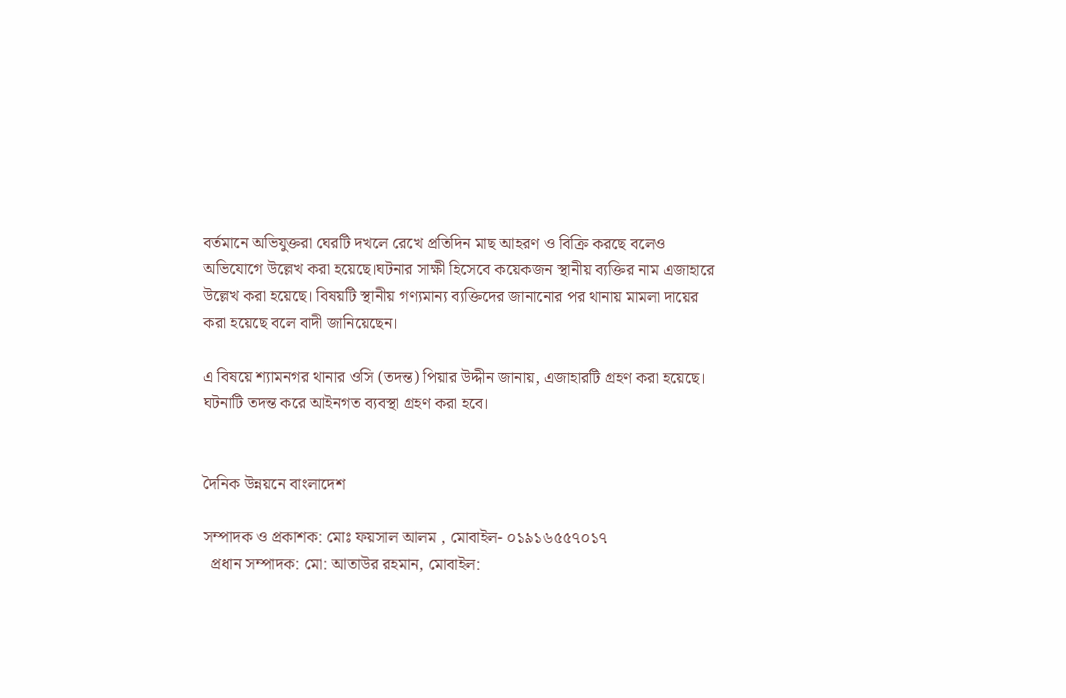বর্তমানে অভিযুক্তরা ঘেরটি দখলে রেখে প্রতিদিন মাছ আহরণ ও বিক্রি করছে বলেও অভিযোগে উল্লেখ করা হয়েছে।ঘটনার সাক্ষী হিসেবে কয়েকজন স্থানীয় ব্যক্তির নাম এজাহারে উল্লেখ করা হয়েছে। বিষয়টি স্থানীয় গণ্যমান্য ব্যক্তিদের জানানোর পর থানায় মামলা দায়ের করা হয়েছে বলে বাদী জানিয়েছেন।

এ বিষয়ে শ্যামনগর থানার ওসি (তদন্ত) পিয়ার উদ্দীন জানায়, এজাহারটি গ্রহণ করা হয়েছে। ঘটনাটি তদন্ত করে আইনগত ব্যবস্থা গ্রহণ করা হবে।


দৈনিক উন্নয়নে বাংলাদেশ

সম্পাদক ও প্রকাশক: মোঃ ফয়সাল আলম , মোবাইল- ০১৯১৬৫৫৭০১৭
  প্রধান সম্পাদক: মো: আতাউর রহমান, মোবাইল: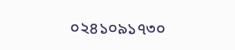০২৪১০৯১৭৩০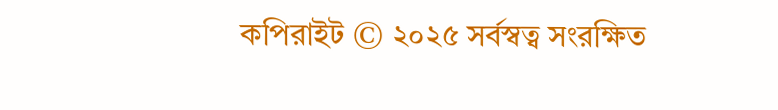কপিরাইট © ২০২৫ সর্বস্বত্ব সংরক্ষিত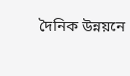দৈনিক উন্নয়নে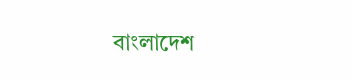বাংলাদেশ